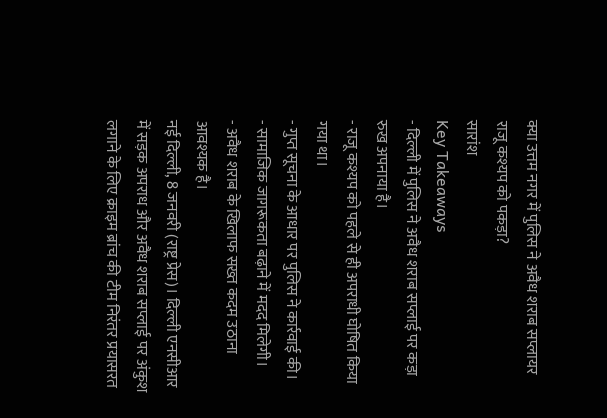क्या उत्तम नगर में पुलिस ने अवैध शराब सप्लायर राजू कश्यप को पकड़ा?
सारांश
Key Takeaways
- दिल्ली में पुलिस ने अवैध शराब सप्लाई पर कड़ा रुख अपनाया है।
- राजू कश्यप को पहले से ही अपराधी घोषित किया गया था।
- गुप्त सूचना के आधार पर पुलिस ने कार्रवाई की।
- सामाजिक जागरूकता बढ़ाने में मदद मिलेगी।
- अवैध शराब के खिलाफ सख्त कदम उठाना आवश्यक है।
नई दिल्ली, 8 जनवरी (राष्ट्र प्रेस)। दिल्ली एनसीआर में सड़क अपराध और अवैध शराब सप्लाई पर अंकुश लगाने के लिए क्राइम ब्रांच की टीम निरंतर प्रयासरत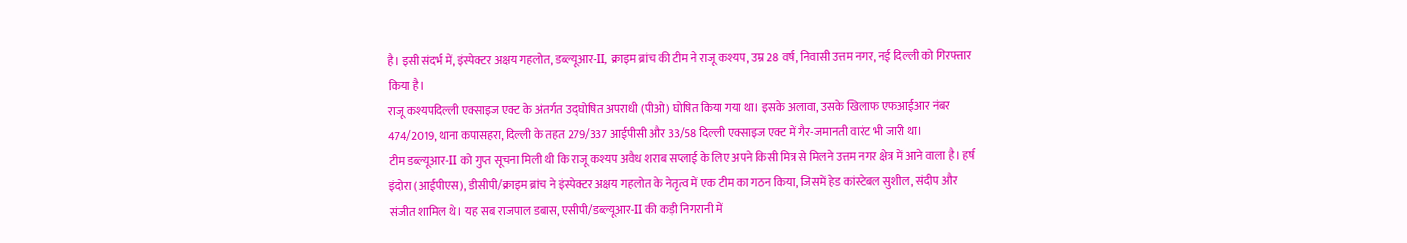है। इसी संदर्भ में, इंस्पेक्टर अक्षय गहलोत, डब्ल्यूआर-II, क्राइम ब्रांच की टीम ने राजू कश्यप, उम्र 28 वर्ष, निवासी उत्तम नगर, नई दिल्ली को गिरफ्तार किया है।
राजू कश्यपदिल्ली एक्साइज एक्ट के अंतर्गत उद्घोषित अपराधी (पीओ) घोषित किया गया था। इसके अलावा, उसके खिलाफ एफआईआर नंबर 474/2019, थाना कपासहरा, दिल्ली के तहत 279/337 आईपीसी और 33/58 दिल्ली एक्साइज एक्ट में गैर-जमानती वारंट भी जारी था।
टीम डब्ल्यूआर-II को गुप्त सूचना मिली थी कि राजू कश्यप अवैध शराब सप्लाई के लिए अपने किसी मित्र से मिलने उत्तम नगर क्षेत्र में आने वाला है। हर्ष इंदोरा (आईपीएस), डीसीपी/क्राइम ब्रांच ने इंस्पेक्टर अक्षय गहलोत के नेतृत्व में एक टीम का गठन किया, जिसमें हेड कांस्टेबल सुशील, संदीप और संजीत शामिल थे। यह सब राजपाल डबास, एसीपी/डब्ल्यूआर-II की कड़ी निगरानी में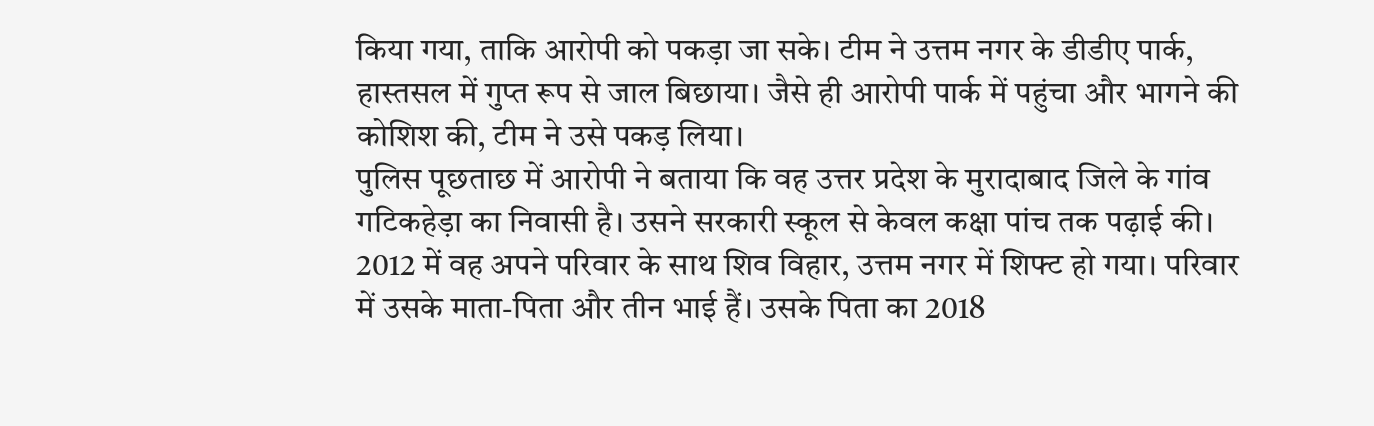किया गया, ताकि आरोपी को पकड़ा जा सके। टीम ने उत्तम नगर के डीडीए पार्क, हास्तसल में गुप्त रूप से जाल बिछाया। जैसे ही आरोपी पार्क में पहुंचा और भागने की कोशिश की, टीम ने उसे पकड़ लिया।
पुलिस पूछताछ में आरोपी ने बताया कि वह उत्तर प्रदेश के मुरादाबाद जिले के गांव गटिकहेड़ा का निवासी है। उसने सरकारी स्कूल से केवल कक्षा पांच तक पढ़ाई की। 2012 में वह अपने परिवार के साथ शिव विहार, उत्तम नगर में शिफ्ट हो गया। परिवार में उसके माता-पिता और तीन भाई हैं। उसके पिता का 2018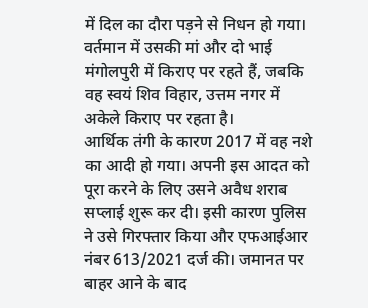में दिल का दौरा पड़ने से निधन हो गया। वर्तमान में उसकी मां और दो भाई मंगोलपुरी में किराए पर रहते हैं, जबकि वह स्वयं शिव विहार, उत्तम नगर में अकेले किराए पर रहता है।
आर्थिक तंगी के कारण 2017 में वह नशे का आदी हो गया। अपनी इस आदत को पूरा करने के लिए उसने अवैध शराब सप्लाई शुरू कर दी। इसी कारण पुलिस ने उसे गिरफ्तार किया और एफआईआर नंबर 613/2021 दर्ज की। जमानत पर बाहर आने के बाद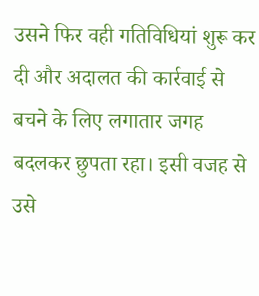उसने फिर वही गतिविधियां शुरू कर दी और अदालत की कार्रवाई से बचने के लिए लगातार जगह बदलकर छुपता रहा। इसी वजह से उसे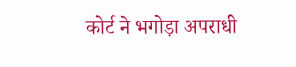कोर्ट ने भगोड़ा अपराधी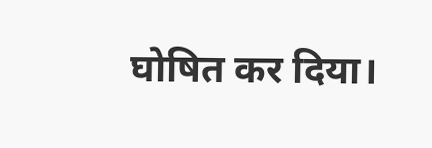घोषित कर दिया।